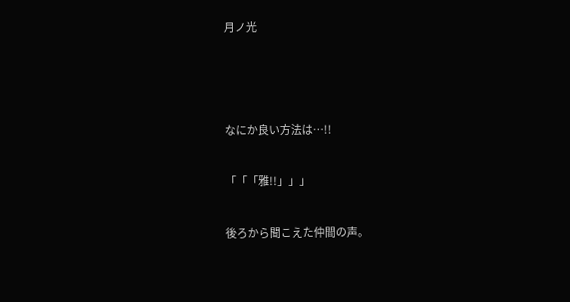月ノ光





なにか良い方法は…!!


「「「雅!!」」」


後ろから聞こえた仲間の声。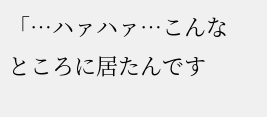「…ハァハァ…こんなところに居たんです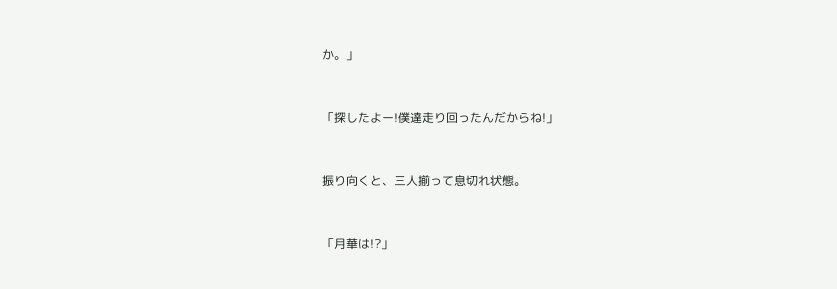か。」


「探したよー!僕達走り回ったんだからね!」


振り向くと、三人揃って息切れ状態。


「月華は!?」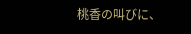桃香の叫びに、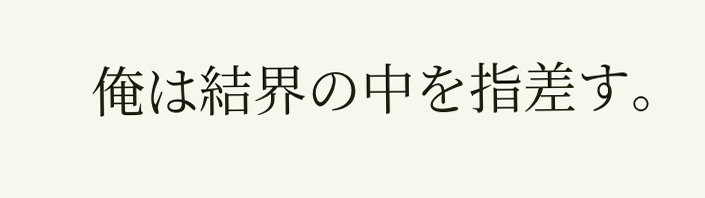俺は結界の中を指差す。